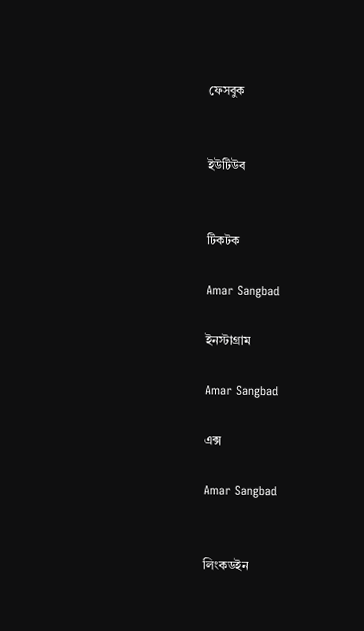ফেসবুক


ইউটিউব


টিকটক

Amar Sangbad

ইনস্টাগ্রাম

Amar Sangbad

এক্স

Amar Sangbad


লিংকডইন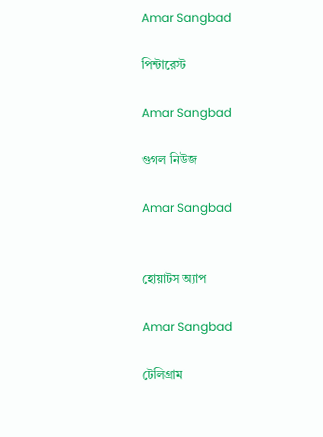Amar Sangbad

পিন্টারেস্ট

Amar Sangbad

গুগল নিউজ

Amar Sangbad


হোয়াটস অ্যাপ

Amar Sangbad

টেলিগ্রাম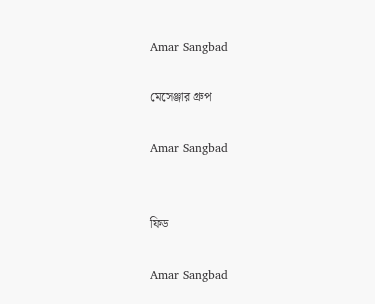Amar Sangbad

মেসেঞ্জার গ্রুপ

Amar Sangbad


ফিড

Amar Sangbad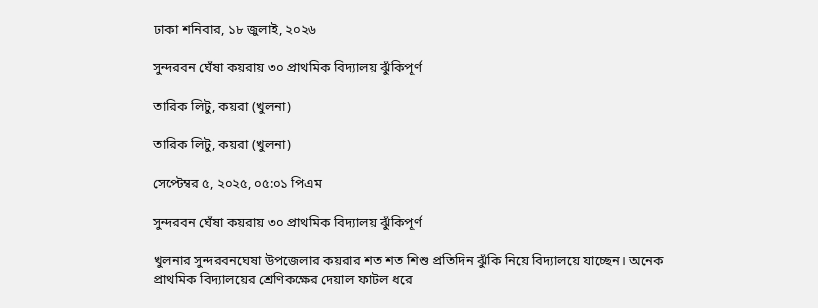ঢাকা শনিবার, ১৮ জুলাই, ২০২৬

সুন্দরবন ঘেঁষা কয়রায় ৩০ প্রাথমিক বিদ্যালয় ঝুঁকিপূর্ণ

তারিক লিটু, কয়রা (খুলনা)

তারিক লিটু, কয়রা (খুলনা)

সেপ্টেম্বর ৫, ২০২৫, ০৫:০১ পিএম

সুন্দরবন ঘেঁষা কয়রায় ৩০ প্রাথমিক বিদ্যালয় ঝুঁকিপূর্ণ

খুলনার সুন্দরবনঘেষা উপজেলার কয়রার শত শত শিশু প্রতিদিন ঝুঁকি নিয়ে বিদ্যালয়ে যাচ্ছেন। অনেক প্রাথমিক বিদ্যালয়ের শ্রেণিকক্ষের দেয়াল ফাটল ধরে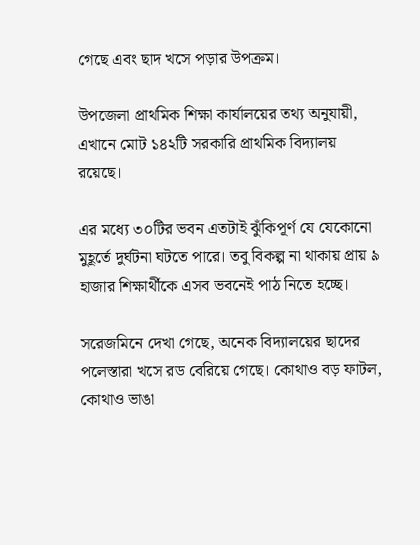গেছে এবং ছাদ খসে পড়ার উপক্রম।

উপজেলা প্রাথমিক শিক্ষা কার্যালয়ের তথ্য অনুযায়ী, এখানে মোট ১৪২টি সরকারি প্রাথমিক বিদ্যালয় রয়েছে।

এর মধ্যে ৩০টির ভবন এতটাই ঝুঁকিপূর্ণ যে যেকোনো মুহূর্তে দুর্ঘটনা ঘটতে পারে। তবু বিকল্প না থাকায় প্রায় ৯ হাজার শিক্ষার্থীকে এসব ভবনেই পাঠ নিতে হচ্ছে।

সরেজমিনে দেখা গেছে, অনেক বিদ্যালয়ের ছাদের পলেস্তারা খসে রড বেরিয়ে গেছে। কোথাও বড় ফাটল, কোথাও ভাঙা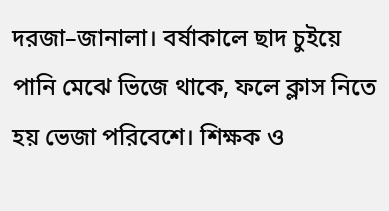দরজা–জানালা। বর্ষাকালে ছাদ চুইয়ে পানি মেঝে ভিজে থাকে, ফলে ক্লাস নিতে হয় ভেজা পরিবেশে। শিক্ষক ও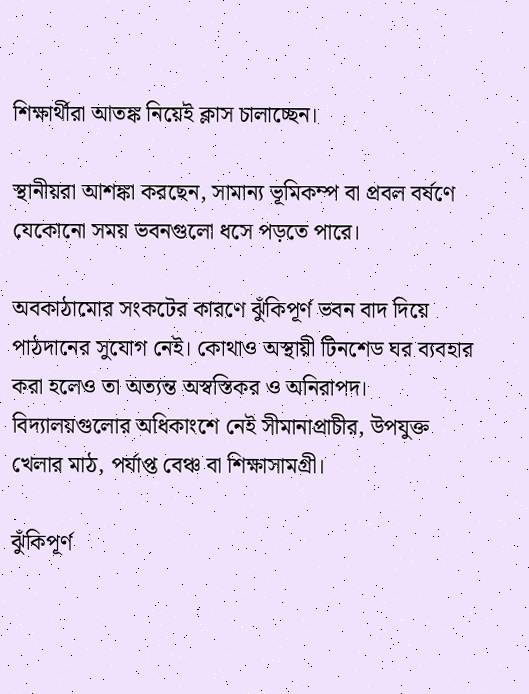শিক্ষার্থীরা আতঙ্ক নিয়েই ক্লাস চালাচ্ছেন।

স্থানীয়রা আশঙ্কা করছেন, সামান্য ভূমিকম্প বা প্রবল বর্ষণে যেকোনো সময় ভবনগুলো ধসে পড়তে পারে।

অবকাঠামোর সংকটের কারণে ঝুঁকিপূর্ণ ভবন বাদ দিয়ে পাঠদানের সুযোগ নেই। কোথাও অস্থায়ী টিনশেড ঘর ব্যবহার করা হলেও তা অত্যন্ত অস্বস্তিকর ও অনিরাপদ। বিদ্যালয়গুলোর অধিকাংশে নেই সীমানাপ্রাচীর, উপযুক্ত খেলার মাঠ, পর্যাপ্ত বেঞ্চ বা শিক্ষাসামগ্রী।

ঝুঁকিপূর্ণ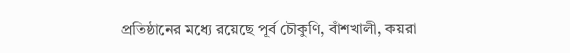প্রতিষ্ঠানের মধ্যে রয়েছে পূর্ব চৌকুণি, বাঁশখালী, কয়রা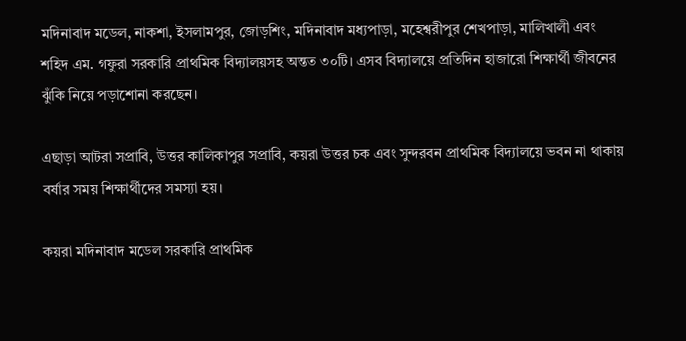মদিনাবাদ মডেল, নাকশা, ইসলামপুর, জোড়শিং, মদিনাবাদ মধ্যপাড়া, মহেশ্বরীপুর শেখপাড়া, মালিখালী এবং শহিদ এম. গফুরা সরকারি প্রাথমিক বিদ্যালয়সহ অন্তত ৩০টি। এসব বিদ্যালয়ে প্রতিদিন হাজারো শিক্ষার্থী জীবনের ঝুঁকি নিয়ে পড়াশোনা করছেন।

এছাড়া আটরা সপ্রাবি, উত্তর কালিকাপুর সপ্রাবি, কয়রা উত্তর চক এবং সুন্দরবন প্রাথমিক বিদ্যালয়ে ভবন না থাকায় বর্ষার সময় শিক্ষার্থীদের সমস্যা হয়।

কয়রা মদিনাবাদ মডেল সরকারি প্রাথমিক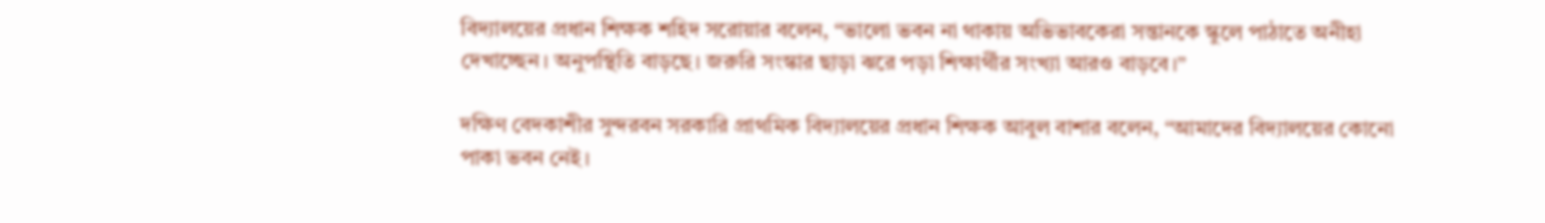বিদ্যালয়ের প্রধান শিক্ষক শহিদ সরোয়ার বলেন, “ভালো ভবন না থাকায় অভিভাবকেরা সন্তানকে স্কুলে পাঠাতে অনীহা দেখাচ্ছেন। অনুপস্থিতি বাড়ছে। জরুরি সংস্কার ছাড়া ঝরে পড়া শিক্ষার্থীর সংখ্যা আরও বাড়বে।”

দক্ষিণ বেদকাশীর সুন্দরবন সরকারি প্রাথমিক বিদ্যালয়ের প্রধান শিক্ষক আবুল বাশার বলেন, “আমাদের বিদ্যালয়ের কোনো পাকা ভবন নেই।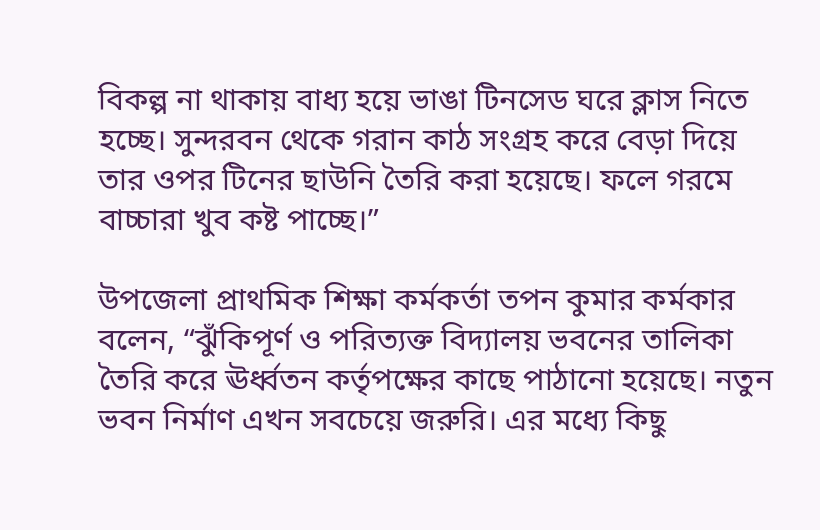বিকল্প না থাকায় বাধ্য হয়ে ভাঙা টিনসেড ঘরে ক্লাস নিতে হচ্ছে। সুন্দরবন থেকে গরান কাঠ সংগ্রহ করে বেড়া দিয়ে তার ওপর টিনের ছাউনি তৈরি করা হয়েছে। ফলে গরমে বাচ্চারা খুব কষ্ট পাচ্ছে।”

উপজেলা প্রাথমিক শিক্ষা কর্মকর্তা তপন কুমার কর্মকার বলেন, “ঝুঁকিপূর্ণ ও পরিত্যক্ত বিদ্যালয় ভবনের তালিকা তৈরি করে ঊর্ধ্বতন কর্তৃপক্ষের কাছে পাঠানো হয়েছে। নতুন ভবন নির্মাণ এখন সবচেয়ে জরুরি। এর মধ্যে কিছু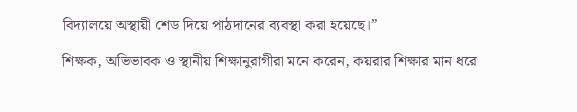বিদ্যালয়ে অস্থায়ী শেড দিয়ে পাঠদানের ব্যবস্থা করা হয়েছে।”

শিক্ষক, অভিভাবক ও স্থানীয় শিক্ষানুরাগীরা মনে করেন, কয়রার শিক্ষার মান ধরে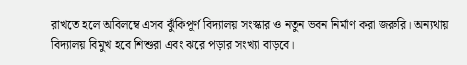রাখতে হলে অবিলম্বে এসব ঝুঁকিপূর্ণ বিদ্যালয় সংস্কার ও নতুন ভবন নির্মাণ করা জরুরি। অন্যথায় বিদ্যালয় বিমুখ হবে শিশুরা এবং ঝরে পড়ার সংখ্যা বাড়বে।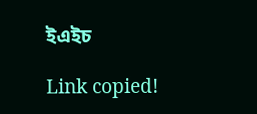ইএইচ

Link copied!